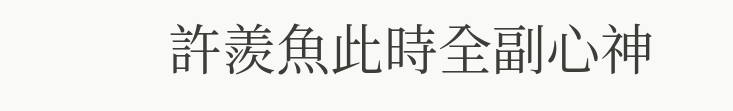許羨魚此時全副心神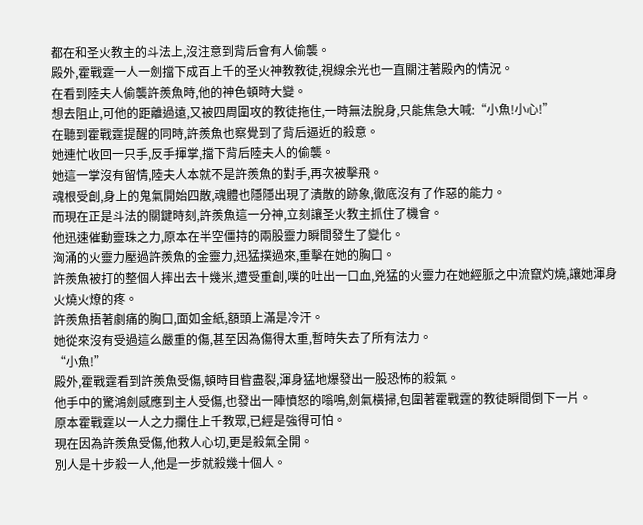都在和圣火教主的斗法上,沒注意到背后會有人偷襲。
殿外,霍戰霆一人一劍擋下成百上千的圣火神教教徒,視線余光也一直關注著殿內的情況。
在看到陸夫人偷襲許羨魚時,他的神色頓時大變。
想去阻止,可他的距離過遠,又被四周圍攻的教徒拖住,一時無法脫身,只能焦急大喊:“小魚!小心!”
在聽到霍戰霆提醒的同時,許羨魚也察覺到了背后逼近的殺意。
她連忙收回一只手,反手揮掌,擋下背后陸夫人的偷襲。
她這一掌沒有留情,陸夫人本就不是許羨魚的對手,再次被擊飛。
魂根受創,身上的鬼氣開始四散,魂體也隱隱出現了潰散的跡象,徹底沒有了作惡的能力。
而現在正是斗法的關鍵時刻,許羨魚這一分神,立刻讓圣火教主抓住了機會。
他迅速催動靈珠之力,原本在半空僵持的兩股靈力瞬間發生了變化。
洶涌的火靈力壓過許羨魚的金靈力,迅猛撲過來,重擊在她的胸口。
許羨魚被打的整個人摔出去十幾米,遭受重創,噗的吐出一口血,兇猛的火靈力在她經脈之中流竄灼燒,讓她渾身火燒火燎的疼。
許羨魚捂著劇痛的胸口,面如金紙,額頭上滿是冷汗。
她從來沒有受過這么嚴重的傷,甚至因為傷得太重,暫時失去了所有法力。
“小魚!”
殿外,霍戰霆看到許羨魚受傷,頓時目眥盡裂,渾身猛地爆發出一股恐怖的殺氣。
他手中的驚鴻劍感應到主人受傷,也發出一陣憤怒的嗡鳴,劍氣橫掃,包圍著霍戰霆的教徒瞬間倒下一片。
原本霍戰霆以一人之力攔住上千教眾,已經是強得可怕。
現在因為許羨魚受傷,他救人心切,更是殺氣全開。
別人是十步殺一人,他是一步就殺幾十個人。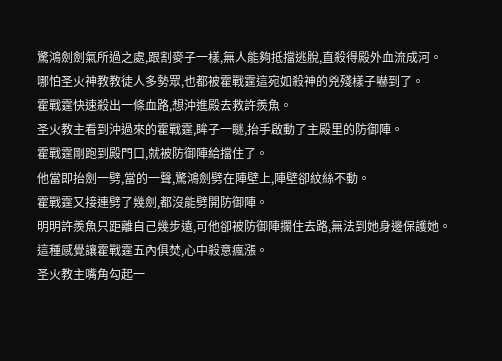驚鴻劍劍氣所過之處,跟割麥子一樣,無人能夠抵擋逃脫,直殺得殿外血流成河。
哪怕圣火神教教徒人多勢眾,也都被霍戰霆這宛如殺神的兇殘樣子嚇到了。
霍戰霆快速殺出一條血路,想沖進殿去救許羨魚。
圣火教主看到沖過來的霍戰霆,眸子一瞇,抬手啟動了主殿里的防御陣。
霍戰霆剛跑到殿門口,就被防御陣給擋住了。
他當即抬劍一劈,當的一聲,驚鴻劍劈在陣壁上,陣壁卻紋絲不動。
霍戰霆又接連劈了幾劍,都沒能劈開防御陣。
明明許羨魚只距離自己幾步遠,可他卻被防御陣攔住去路,無法到她身邊保護她。
這種感覺讓霍戰霆五內俱焚,心中殺意瘋漲。
圣火教主嘴角勾起一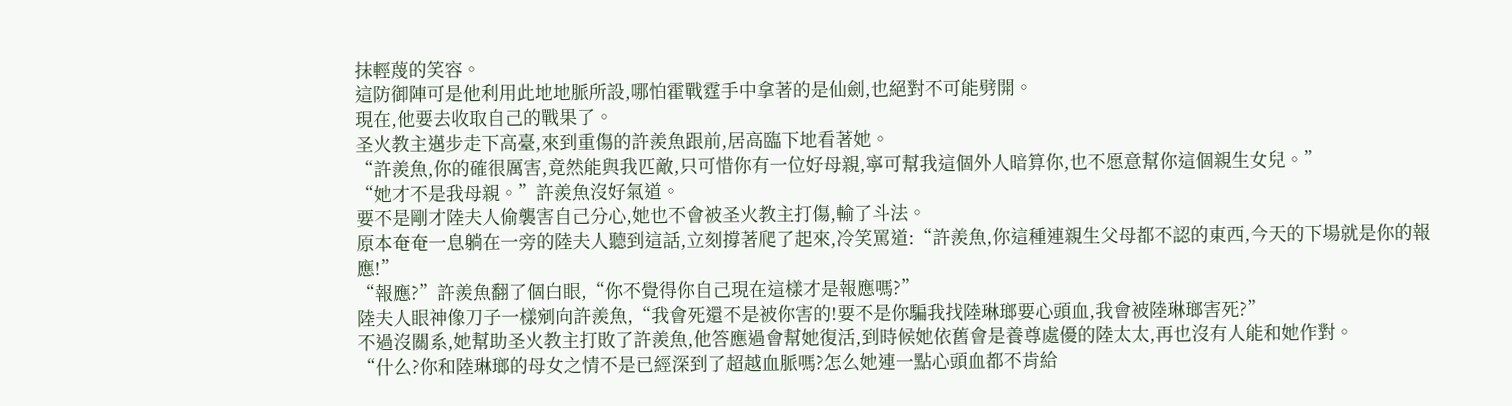抹輕蔑的笑容。
這防御陣可是他利用此地地脈所設,哪怕霍戰霆手中拿著的是仙劍,也絕對不可能劈開。
現在,他要去收取自己的戰果了。
圣火教主邁步走下高臺,來到重傷的許羨魚跟前,居高臨下地看著她。
“許羨魚,你的確很厲害,竟然能與我匹敵,只可惜你有一位好母親,寧可幫我這個外人暗算你,也不愿意幫你這個親生女兒。”
“她才不是我母親。”許羨魚沒好氣道。
要不是剛才陸夫人偷襲害自己分心,她也不會被圣火教主打傷,輸了斗法。
原本奄奄一息躺在一旁的陸夫人聽到這話,立刻撐著爬了起來,冷笑罵道:“許羨魚,你這種連親生父母都不認的東西,今天的下場就是你的報應!”
“報應?”許羨魚翻了個白眼,“你不覺得你自己現在這樣才是報應嗎?”
陸夫人眼神像刀子一樣剜向許羨魚,“我會死還不是被你害的!要不是你騙我找陸琳瑯要心頭血,我會被陸琳瑯害死?”
不過沒關系,她幫助圣火教主打敗了許羨魚,他答應過會幫她復活,到時候她依舊會是養尊處優的陸太太,再也沒有人能和她作對。
“什么?你和陸琳瑯的母女之情不是已經深到了超越血脈嗎?怎么她連一點心頭血都不肯給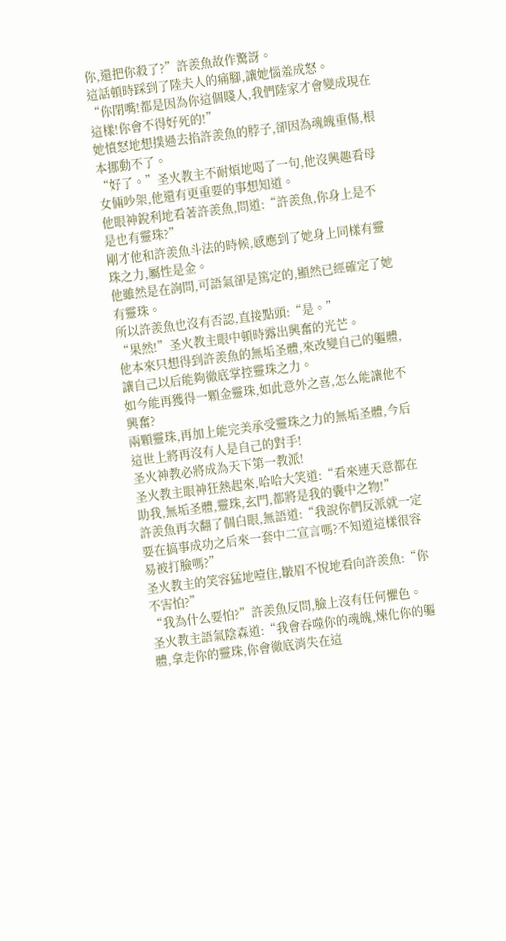你,還把你殺了?”許羨魚故作驚訝。
這話頓時踩到了陸夫人的痛腳,讓她惱羞成怒。
“你閉嘴!都是因為你這個賤人,我們陸家才會變成現在這樣!你會不得好死的!”
她憤怒地想撲過去掐許羨魚的脖子,卻因為魂魄重傷,根本挪動不了。
“好了。”圣火教主不耐煩地喝了一句,他沒興趣看母女倆吵架,他還有更重要的事想知道。
他眼神銳利地看著許羨魚,問道:“許羨魚,你身上是不是也有靈珠?”
剛才他和許羨魚斗法的時候,感應到了她身上同樣有靈珠之力,屬性是金。
他雖然是在詢問,可語氣卻是篤定的,顯然已經確定了她有靈珠。
所以許羨魚也沒有否認,直接點頭:“是。”
“果然!”圣火教主眼中頓時露出興奮的光芒。
他本來只想得到許羨魚的無垢圣體,來改變自己的軀體,讓自己以后能夠徹底掌控靈珠之力。
如今能再獲得一顆金靈珠,如此意外之喜,怎么能讓他不興奮?
兩顆靈珠,再加上能完美承受靈珠之力的無垢圣體,今后這世上將再沒有人是自己的對手!
圣火神教必將成為天下第一教派!
圣火教主眼神狂熱起來,哈哈大笑道:“看來連天意都在助我,無垢圣體,靈珠,玄門,都將是我的囊中之物!”
許羨魚再次翻了個白眼,無語道:“我說你們反派就一定要在搞事成功之后來一套中二宣言嗎?不知道這樣很容易被打臉嗎?”
圣火教主的笑容猛地噎住,皺眉不悅地看向許羨魚:“你不害怕?”
“我為什么要怕?”許羨魚反問,臉上沒有任何懼色。
圣火教主語氣陰森道:“我會吞噬你的魂魄,煉化你的軀體,拿走你的靈珠,你會徹底消失在這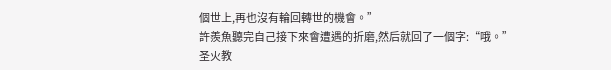個世上,再也沒有輪回轉世的機會。”
許羨魚聽完自己接下來會遭遇的折磨,然后就回了一個字:“哦。”
圣火教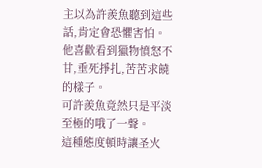主以為許羨魚聽到這些話,肯定會恐懼害怕。
他喜歡看到獵物憤怒不甘,垂死掙扎,苦苦求饒的樣子。
可許羨魚竟然只是平淡至極的哦了一聲。
這種態度頓時讓圣火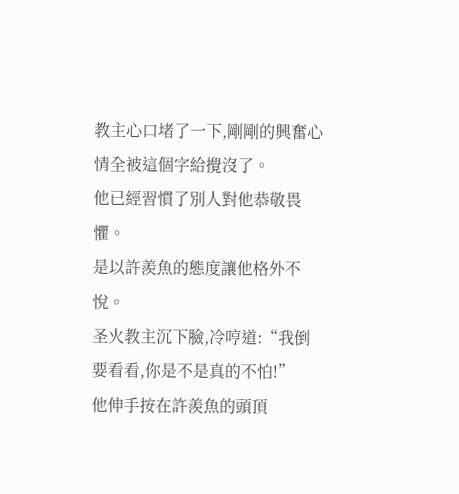教主心口堵了一下,剛剛的興奮心情全被這個字給攪沒了。
他已經習慣了別人對他恭敬畏懼。
是以許羨魚的態度讓他格外不悅。
圣火教主沉下臉,冷哼道:“我倒要看看,你是不是真的不怕!”
他伸手按在許羨魚的頭頂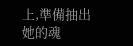上,準備抽出她的魂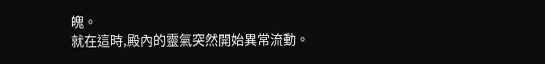魄。
就在這時,殿內的靈氣突然開始異常流動。